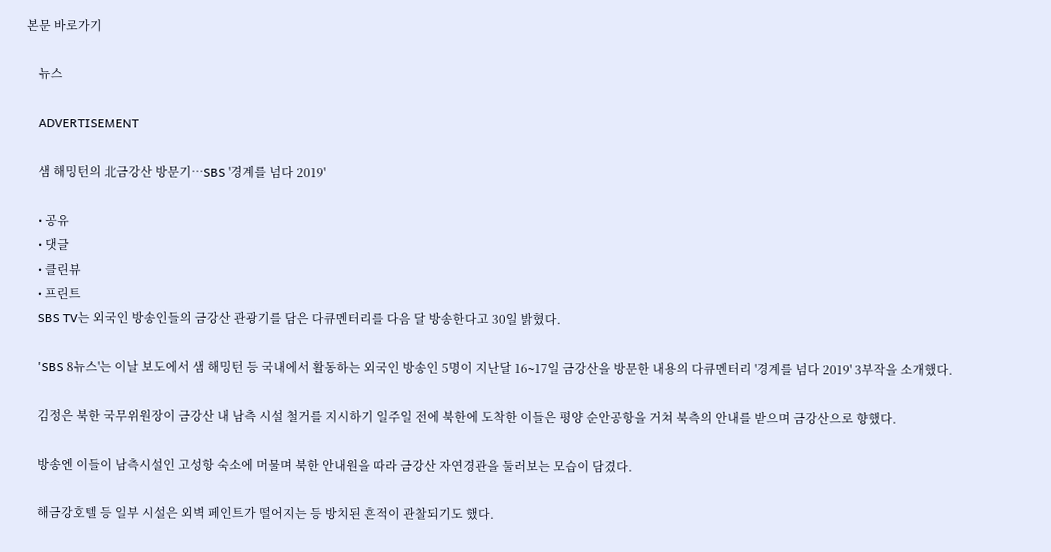본문 바로가기

    뉴스

    ADVERTISEMENT

    샘 해밍턴의 北금강산 방문기…SBS '경계를 넘다 2019'

    • 공유
    • 댓글
    • 클린뷰
    • 프린트
    SBS TV는 외국인 방송인들의 금강산 관광기를 담은 다큐멘터리를 다음 달 방송한다고 30일 밝혔다.

    'SBS 8뉴스'는 이날 보도에서 샘 해밍턴 등 국내에서 활동하는 외국인 방송인 5명이 지난달 16∼17일 금강산을 방문한 내용의 다큐멘터리 '경계를 넘다 2019' 3부작을 소개했다.

    김정은 북한 국무위원장이 금강산 내 남측 시설 철거를 지시하기 일주일 전에 북한에 도착한 이들은 평양 순안공항을 거쳐 북측의 안내를 받으며 금강산으로 향했다.

    방송엔 이들이 남측시설인 고성항 숙소에 머물며 북한 안내원을 따라 금강산 자연경관을 둘러보는 모습이 담겼다.

    해금강호텔 등 일부 시설은 외벽 페인트가 떨어지는 등 방치된 흔적이 관찰되기도 했다.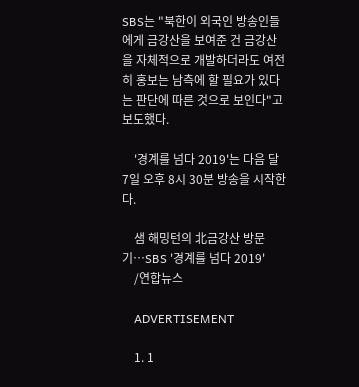SBS는 "북한이 외국인 방송인들에게 금강산을 보여준 건 금강산을 자체적으로 개발하더라도 여전히 홍보는 남측에 할 필요가 있다는 판단에 따른 것으로 보인다"고 보도했다.

    '경계를 넘다 2019'는 다음 달 7일 오후 8시 30분 방송을 시작한다.

    샘 해밍턴의 北금강산 방문기…SBS '경계를 넘다 2019'
    /연합뉴스

    ADVERTISEMENT

    1. 1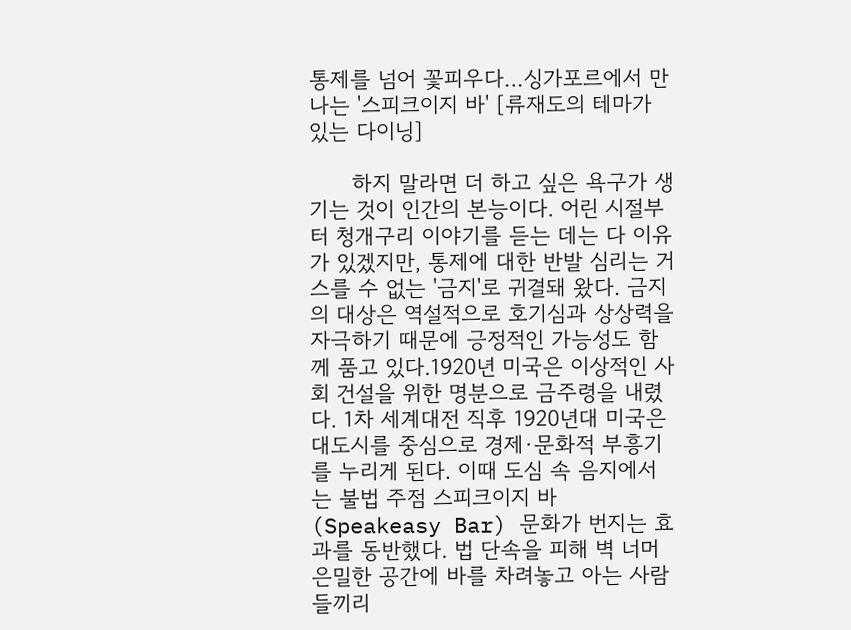통제를 넘어 꽃피우다…싱가포르에서 만나는 '스피크이지 바' [류재도의 테마가 있는 다이닝]

      하지 말라면 더 하고 싶은 욕구가 생기는 것이 인간의 본능이다. 어린 시절부터 청개구리 이야기를 듣는 데는 다 이유가 있겠지만, 통제에 대한 반발 심리는 거스를 수 없는 '금지'로 귀결돼 왔다. 금지의 대상은 역설적으로 호기심과 상상력을 자극하기 때문에 긍정적인 가능성도 함께 품고 있다.1920년 미국은 이상적인 사회 건설을 위한 명분으로 금주령을 내렸다. 1차 세계대전 직후 1920년대 미국은 대도시를 중심으로 경제·문화적 부흥기를 누리게 된다. 이때 도심 속 음지에서는 불법 주점 스피크이지 바(Speakeasy Bar) 문화가 번지는 효과를 동반했다. 법 단속을 피해 벽 너머 은밀한 공간에 바를 차려놓고 아는 사람들끼리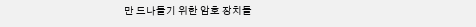만 드나들기 위한 암호 장치들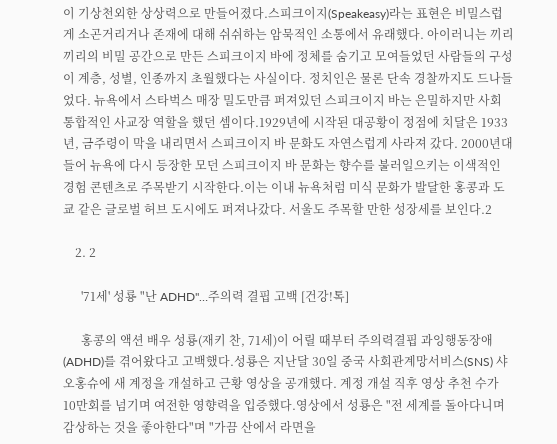이 기상천외한 상상력으로 만들어졌다.스피크이지(Speakeasy)라는 표현은 비밀스럽게 소곤거리거나 존재에 대해 쉬쉬하는 암묵적인 소통에서 유래했다. 아이러니는 끼리끼리의 비밀 공간으로 만든 스피크이지 바에 정체를 숨기고 모여들었던 사람들의 구성이 계층, 성별, 인종까지 초월했다는 사실이다. 정치인은 물론 단속 경찰까지도 드나들었다. 뉴욕에서 스타벅스 매장 밀도만큼 퍼져있던 스피크이지 바는 은밀하지만 사회 통합적인 사교장 역할을 했던 셈이다.1929년에 시작된 대공황이 정점에 치달은 1933년, 금주령이 막을 내리면서 스피크이지 바 문화도 자연스럽게 사라져 갔다. 2000년대 들어 뉴욕에 다시 등장한 모던 스피크이지 바 문화는 향수를 불러일으키는 이색적인 경험 콘텐츠로 주목받기 시작한다.이는 이내 뉴욕처럼 미식 문화가 발달한 홍콩과 도쿄 같은 글로벌 허브 도시에도 퍼져나갔다. 서울도 주목할 만한 성장세를 보인다.2

    2. 2

      '71세' 성룡 "난 ADHD"…주의력 결핍 고백 [건강!톡]

      홍콩의 액션 배우 성룡(재키 찬, 71세)이 어릴 때부터 주의력결핍 과잉행동장애(ADHD)를 겪어왔다고 고백했다.성룡은 지난달 30일 중국 사회관계망서비스(SNS) 샤오홍슈에 새 계정을 개설하고 근황 영상을 공개했다. 계정 개설 직후 영상 추천 수가 10만회를 넘기며 여전한 영향력을 입증했다.영상에서 성룡은 "전 세계를 돌아다니며 감상하는 것을 좋아한다"며 "가끔 산에서 라면을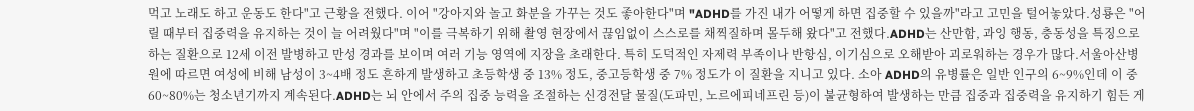먹고 노래도 하고 운동도 한다"고 근황을 전했다. 이어 "강아지와 놀고 화분을 가꾸는 것도 좋아한다"며 "ADHD를 가진 내가 어떻게 하면 집중할 수 있을까"라고 고민을 털어놓았다.성룡은 "어릴 때부터 집중력을 유지하는 것이 늘 어려웠다"며 "이를 극복하기 위해 촬영 현장에서 끊임없이 스스로를 채찍질하며 몰두해 왔다"고 전했다.ADHD는 산만함, 과잉 행동, 충동성을 특징으로 하는 질환으로 12세 이전 발병하고 만성 경과를 보이며 여러 기능 영역에 지장을 초래한다. 특히 도덕적인 자제력 부족이나 반항심, 이기심으로 오해받아 괴로워하는 경우가 많다.서울아산병원에 따르면 여성에 비해 남성이 3~4배 정도 흔하게 발생하고 초등학생 중 13% 정도, 중고등학생 중 7% 정도가 이 질환을 지니고 있다. 소아 ADHD의 유병률은 일반 인구의 6~9%인데 이 중 60~80%는 청소년기까지 계속된다.ADHD는 뇌 안에서 주의 집중 능력을 조절하는 신경전달 물질(도파민, 노르에피네프린 등)이 불균형하여 발생하는 만큼 집중과 집중력을 유지하기 힘든 게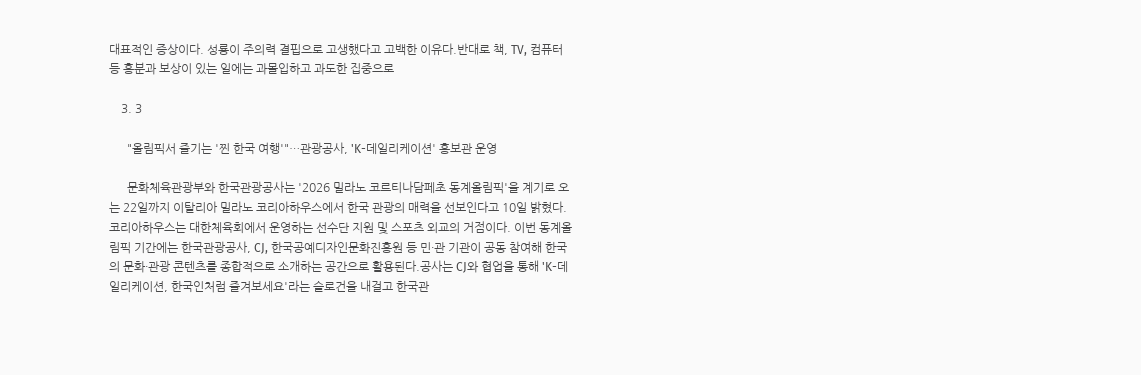대표적인 증상이다. 성룡이 주의력 결핍으로 고생했다고 고백한 이유다.반대로 책, TV, 컴퓨터 등 흥분과 보상이 있는 일에는 과몰입하고 과도한 집중으로

    3. 3

      "올림픽서 즐기는 '찐 한국 여행'"…관광공사, 'K-데일리케이션' 홍보관 운영

      문화체육관광부와 한국관광공사는 '2026 밀라노 코르티나담페초 동계올림픽'을 계기로 오는 22일까지 이탈리아 밀라노 코리아하우스에서 한국 관광의 매력을 선보인다고 10일 밝혔다.코리아하우스는 대한체육회에서 운영하는 선수단 지원 및 스포츠 외교의 거점이다. 이번 동계올림픽 기간에는 한국관광공사, CJ, 한국공예디자인문화진흥원 등 민·관 기관이 공동 참여해 한국의 문화·관광 콘텐츠를 종합적으로 소개하는 공간으로 활용된다.공사는 CJ와 협업을 통해 'K-데일리케이션, 한국인처럼 즐겨보세요'라는 슬로건을 내걸고 한국관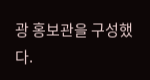광 홍보관을 구성했다.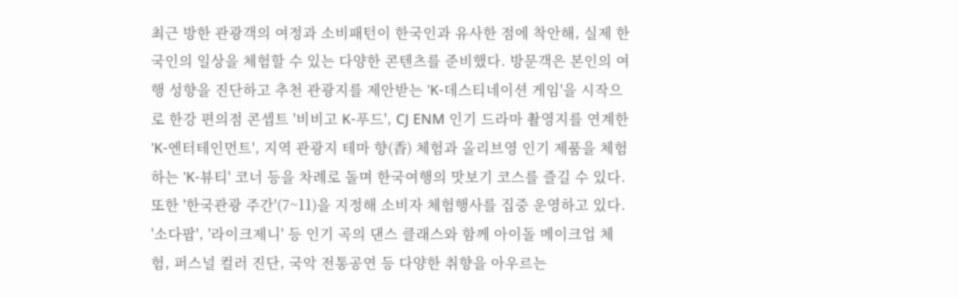최근 방한 관광객의 여정과 소비패턴이 한국인과 유사한 점에 착안해, 실제 한국인의 일상을 체험할 수 있는 다양한 콘텐츠를 준비했다. 방문객은 본인의 여행 성향을 진단하고 추천 관광지를 제안받는 'K-데스티네이션 게임'을 시작으로 한강 편의점 콘셉트 '비비고 K-푸드', CJ ENM 인기 드라마 촬영지를 연계한 'K-엔터테인먼트', 지역 관광지 테마 향(香) 체험과 올리브영 인기 제품을 체험하는 'K-뷰티' 코너 등을 차례로 돌며 한국여행의 맛보기 코스를 즐길 수 있다.또한 '한국관광 주간'(7~11)을 지정해 소비자 체험행사를 집중 운영하고 있다. '소다팝', '라이크제니' 등 인기 곡의 댄스 클래스와 함께 아이돌 메이크업 체험, 퍼스널 컬러 진단, 국악 전통공연 등 다양한 취향을 아우르는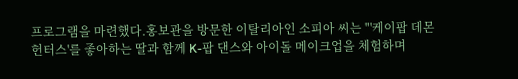프로그램을 마련했다.홍보관을 방문한 이탈리아인 소피아 씨는 "'케이팝 데몬 헌터스'를 좋아하는 딸과 함께 K-팝 댄스와 아이돌 메이크업을 체험하며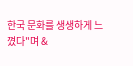한국 문화를 생생하게 느꼈다"며 &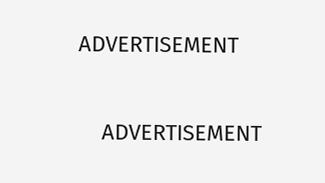ADVERTISEMENT

    ADVERTISEMENT